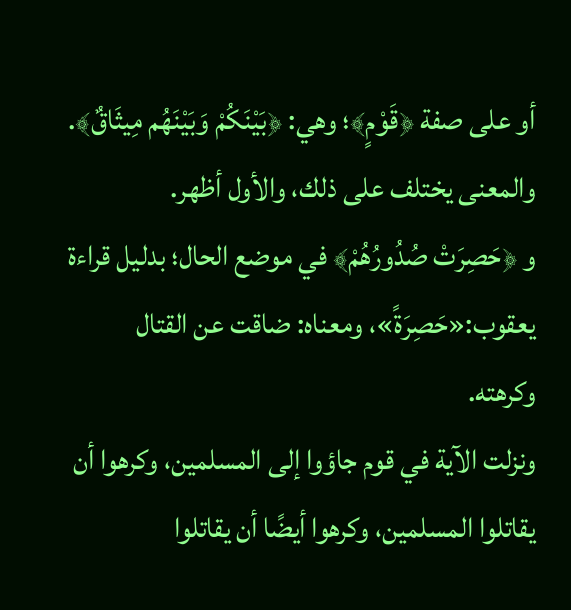أو على صفة ﴿قَوْمٍ﴾؛ وهي: ﴿بَيْنَكُمْ وَبَيْنَهُم مِيثَاقٌ﴾.
والمعنى يختلف على ذلك، والأول أظهر.
و ﴿حَصِرَتْ صُدُورُهُمْ﴾ في موضع الحال؛ بدليل قراءة يعقوب:«حَصِرَةً»، ومعناه: ضاقت عن القتال وكرهته.
ونزلت الآية في قوم جاؤوا إلى المسلمين، وكرهوا أن يقاتلوا المسلمين، وكرهوا أيضًا أن يقاتلوا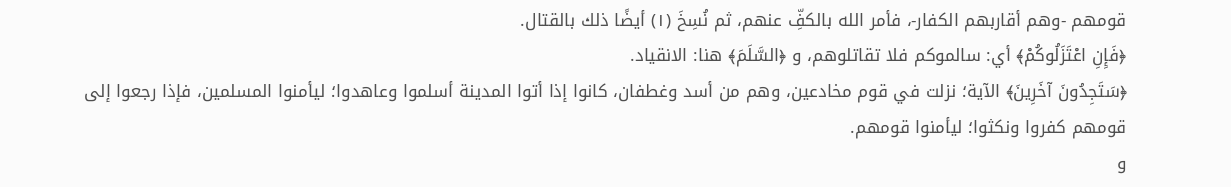قومهم -وهم أقاربهم الكفار-، فأمر الله بالكفِّ عنهم، ثم نُسِخَ (١) أيضًا ذلك بالقتال.
﴿فَإِنِ اعْتَزَلُوكُمْ﴾ أي: سالموكم فلا تقاتلوهم، و ﴿السَّلَمَ﴾ هنا: الانقياد.
﴿سَتَجِدُونَ آخَرِينَ﴾ الآية؛ نزلت في قوم مخادعين، وهم من أسد وغطفان، كانوا إذا أتوا المدينة أسلموا وعاهدوا؛ ليأمنوا المسلمين، فإذا رجعوا إلى قومهم كفروا ونكثوا؛ ليأمنوا قومهم.
و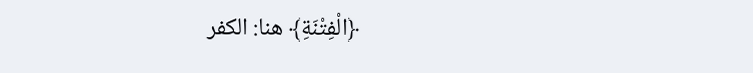﴿الْفِتْنَةِ﴾ هنا: الكفر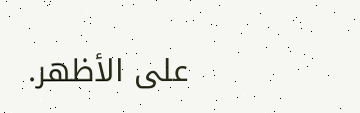على الأظهر.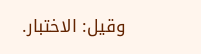وقيل: الاختبار.